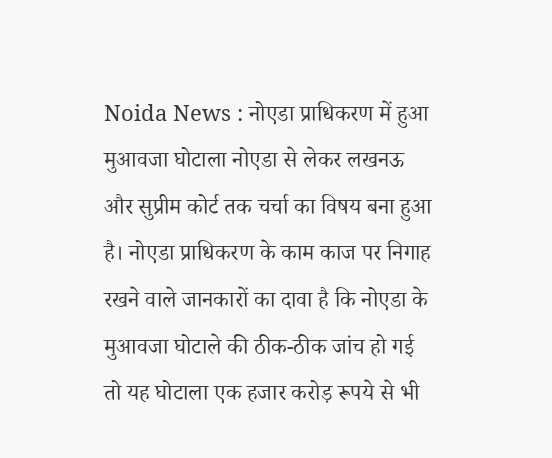Noida News : नोएडा प्राधिकरण में हुआ मुआवजा घोटाला नोएडा से लेकर लखनऊ और सुप्रीम कोर्ट तक चर्चा का विषय बना हुआ है। नोएडा प्राधिकरण के काम काज पर निगाह रखने वाले जानकारों का दावा है कि नोएडा के मुआवजा घोटाले की ठीक-ठीक जांच हो गई तो यह घोटाला एक हजार करोड़ रूपये से भी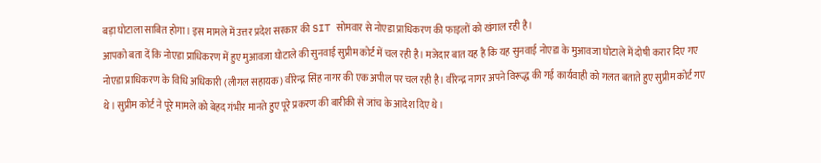बड़ा घोटाला साबित होगा। इस मामले में उत्तर प्रदेश सरकार की SIT सोमवार से नोएडा प्राधिकरण की फाइलों को खंगाल रही है।
आपको बता दें कि नोएडा प्राधिकरण में हुए मुआवजा घोटाले की सुनवाई सुप्रीम कोर्ट में चल रही है। मजेदार बात यह है कि यह सुनवाई नोएडा के मुआवजा घोटाले में दोषी करार दिए गए नोएडा प्राधिकरण के विधि अधिकारी (लीगल सहायक) वीरेन्द्र सिंह नागर की एक अपील पर चल रही है। वीरेन्द्र नागर अपने विरूद्ध की गई कार्यवाही को गलत बताते हुए सुप्रीम कोर्ट गए थे। सुप्रीम कोर्ट ने पूरे मामले को बेहद गंभीर मानते हुए पूरे प्रकरण की बारीकी से जांच के आदेश दिए थे।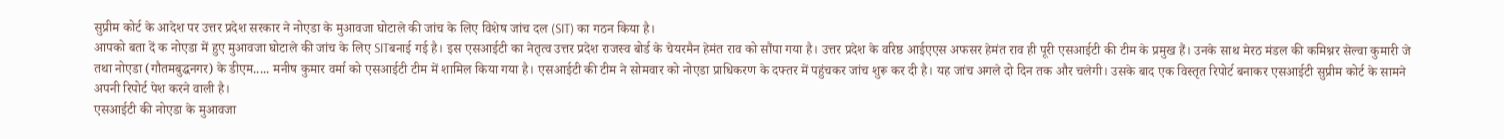सुप्रीम कोर्ट के आदेश पर उत्तर प्रदेश सरकार ने नोएडा के मुआवजा घोटाले की जांच के लिए विशेष जांच दल (SIT) का गठन किया है।
आपको बता दें क नोएडा में हुए मुआवजा घोटाले की जांच के लिए SITबनाई गई है। इस एसआईटी का नेतृत्व उत्तर प्रदेश राजस्व बोर्ड के चेयरमैन हेमंत राव को सौंपा गया है। उत्तर प्रदेश के वरिष्ठ आईएएस अफसर हेमंत राव ही पूरी एसआईटी की टीम के प्रमुख हैं। उनके साथ मेरठ मंडल की कमिश्नर सेल्वा कुमारी जे तथा नोएडा (गौतमबुद्धनगर) के डीएम..... मनीष कुमार वर्मा को एसआईटी टीम में शामिल किया गया है। एसआईटी की टीम ने सोमवार को नोएडा प्राधिकरण के दफ्तर में पहुंचकर जांच शुरू कर दी है। यह जांच अगले दो दिन तक और चलेगी। उसके बाद एक विस्तृत रिपोर्ट बनाकर एसआईटी सुप्रीम कोर्ट के सामने अपनी रिपोर्ट पेश करने वाली है।
एसआईटी की नोएडा के मुआवजा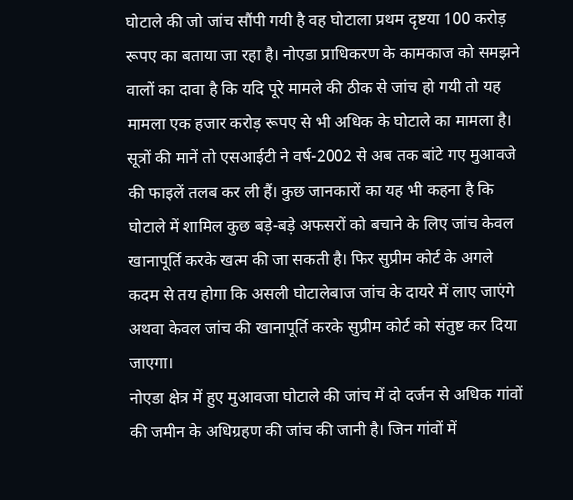घोटाले की जो जांच सौंपी गयी है वह घोटाला प्रथम दृष्टया 100 करोड़ रूपए का बताया जा रहा है। नोएडा प्राधिकरण के कामकाज को समझने वालों का दावा है कि यदि पूरे मामले की ठीक से जांच हो गयी तो यह मामला एक हजार करोड़ रूपए से भी अधिक के घोटाले का मामला है। सूत्रों की मानें तो एसआईटी ने वर्ष-2002 से अब तक बांटे गए मुआवजे की फाइलें तलब कर ली हैं। कुछ जानकारों का यह भी कहना है कि घोटाले में शामिल कुछ बड़े-बड़े अफसरों को बचाने के लिए जांच केवल खानापूर्ति करके खत्म की जा सकती है। फिर सुप्रीम कोर्ट के अगले कदम से तय होगा कि असली घोटालेबाज जांच के दायरे में लाए जाएंगे अथवा केवल जांच की खानापूर्ति करके सुप्रीम कोर्ट को संतुष्ट कर दिया जाएगा।
नोएडा क्षेत्र में हुए मुआवजा घोटाले की जांच में दो दर्जन से अधिक गांवों की जमीन के अधिग्रहण की जांच की जानी है। जिन गांवों में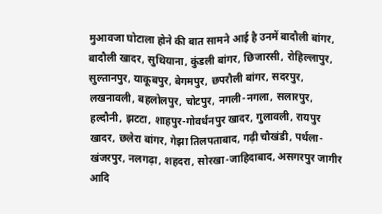मुआवजा घोटाला होने की बात सामने आई है उनमें बादौली बांगर, बादौली खादर, सुथियाना, कुंडली बांगर, छिजारसी, रोहिल्लापुर, सुल्तानपुर, याकूबपुर, बेगमपुर, छपरौली बांगर, सदरपुर, लखनावली, बहलोलपुर, चोटपुर, नगली-नगला, सलारपुर, हल्दौनी, झटटा, शाहपुर-गोवर्धनपुर खादर, गुलावली, रायपुर खादर, छलेरा बांगर, गेझा तिलपताबाद, गढ़ी चौखंडी, पर्थला-खंजरपुर, नलगढ़ा, शहदरा, सोरखा-जाहिदाबाद, असगरपुर जागीर आदि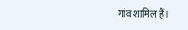गांव शामिल हैं।